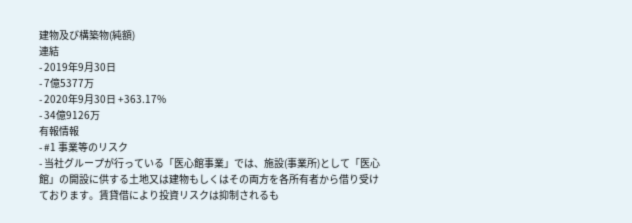建物及び構築物(純額)
連結
- 2019年9月30日
- 7億5377万
- 2020年9月30日 +363.17%
- 34億9126万
有報情報
- #1 事業等のリスク
- 当社グループが行っている「医心館事業」では、施設(事業所)として「医心館」の開設に供する土地又は建物もしくはその両方を各所有者から借り受けております。賃貸借により投資リスクは抑制されるも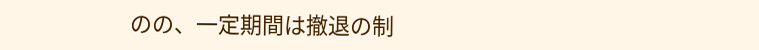のの、一定期間は撤退の制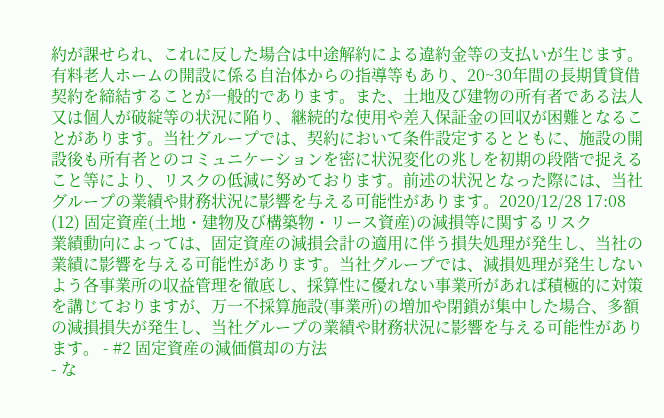約が課せられ、これに反した場合は中途解約による違約金等の支払いが生じます。有料老人ホームの開設に係る自治体からの指導等もあり、20~30年間の長期賃貸借契約を締結することが一般的であります。また、土地及び建物の所有者である法人又は個人が破綻等の状況に陥り、継続的な使用や差入保証金の回収が困難となることがあります。当社グループでは、契約において条件設定するとともに、施設の開設後も所有者とのコミュニケーションを密に状況変化の兆しを初期の段階で捉えること等により、リスクの低減に努めております。前述の状況となった際には、当社グループの業績や財務状況に影響を与える可能性があります。2020/12/28 17:08
(12) 固定資産(土地・建物及び構築物・リース資産)の減損等に関するリスク
業績動向によっては、固定資産の減損会計の適用に伴う損失処理が発生し、当社の業績に影響を与える可能性があります。当社グループでは、減損処理が発生しないよう各事業所の収益管理を徹底し、採算性に優れない事業所があれば積極的に対策を講じておりますが、万一不採算施設(事業所)の増加や閉鎖が集中した場合、多額の減損損失が発生し、当社グループの業績や財務状況に影響を与える可能性があります。 - #2 固定資産の減価償却の方法
- な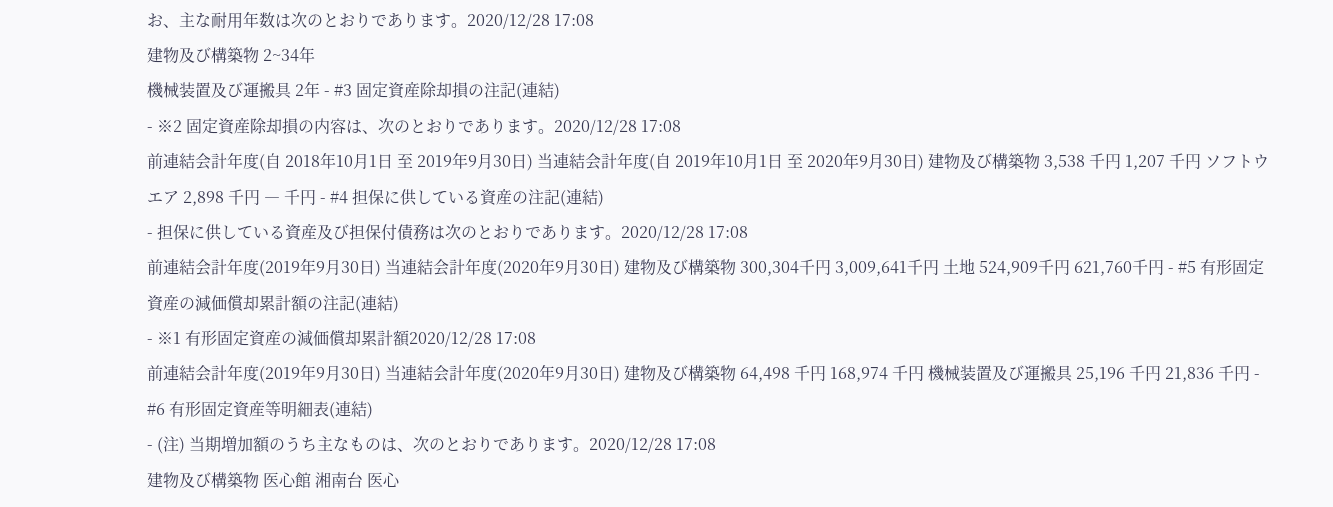お、主な耐用年数は次のとおりであります。2020/12/28 17:08
建物及び構築物 2~34年
機械装置及び運搬具 2年 - #3 固定資産除却損の注記(連結)
- ※2 固定資産除却損の内容は、次のとおりであります。2020/12/28 17:08
前連結会計年度(自 2018年10月1日 至 2019年9月30日) 当連結会計年度(自 2019年10月1日 至 2020年9月30日) 建物及び構築物 3,538 千円 1,207 千円 ソフトウエア 2,898 千円 ― 千円 - #4 担保に供している資産の注記(連結)
- 担保に供している資産及び担保付債務は次のとおりであります。2020/12/28 17:08
前連結会計年度(2019年9月30日) 当連結会計年度(2020年9月30日) 建物及び構築物 300,304千円 3,009,641千円 土地 524,909千円 621,760千円 - #5 有形固定資産の減価償却累計額の注記(連結)
- ※1 有形固定資産の減価償却累計額2020/12/28 17:08
前連結会計年度(2019年9月30日) 当連結会計年度(2020年9月30日) 建物及び構築物 64,498 千円 168,974 千円 機械装置及び運搬具 25,196 千円 21,836 千円 - #6 有形固定資産等明細表(連結)
- (注) 当期増加額のうち主なものは、次のとおりであります。2020/12/28 17:08
建物及び構築物 医心館 湘南台 医心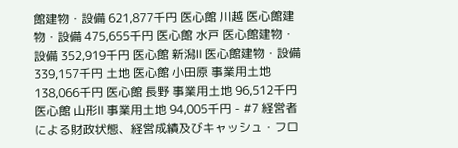館建物・設備 621,877千円 医心館 川越 医心館建物・設備 475,655千円 医心館 水戸 医心館建物・設備 352,919千円 医心館 新潟Ⅱ 医心館建物・設備 339,157千円 土地 医心館 小田原 事業用土地 138,066千円 医心館 長野 事業用土地 96,512千円 医心館 山形Ⅱ 事業用土地 94,005千円 - #7 経営者による財政状態、経営成績及びキャッシュ・フロ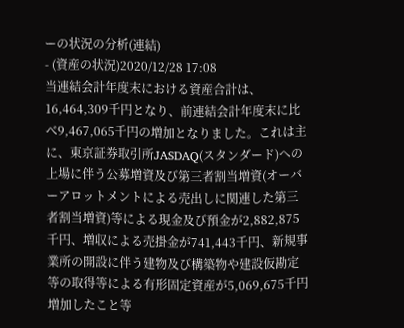ーの状況の分析(連結)
- (資産の状況)2020/12/28 17:08
当連結会計年度末における資産合計は、16,464,309千円となり、前連結会計年度末に比べ9,467,065千円の増加となりました。これは主に、東京証券取引所JASDAQ(スタンダード)への上場に伴う公募増資及び第三者割当増資(オーバーアロットメントによる売出しに関連した第三者割当増資)等による現金及び預金が2,882,875千円、増収による売掛金が741,443千円、新規事業所の開設に伴う建物及び構築物や建設仮勘定等の取得等による有形固定資産が5,069,675千円増加したこと等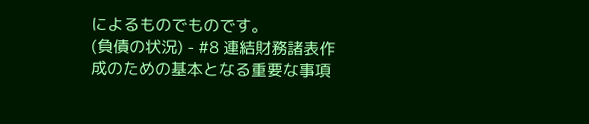によるものでものです。
(負債の状況) - #8 連結財務諸表作成のための基本となる重要な事項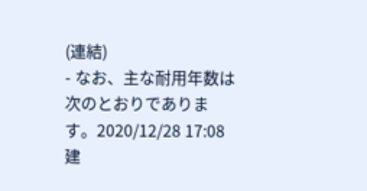(連結)
- なお、主な耐用年数は次のとおりであります。2020/12/28 17:08
建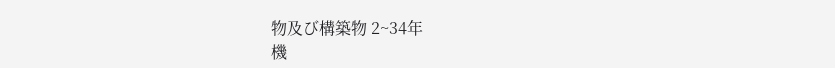物及び構築物 2~34年
機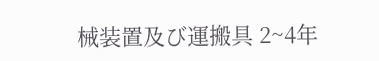械装置及び運搬具 2~4年